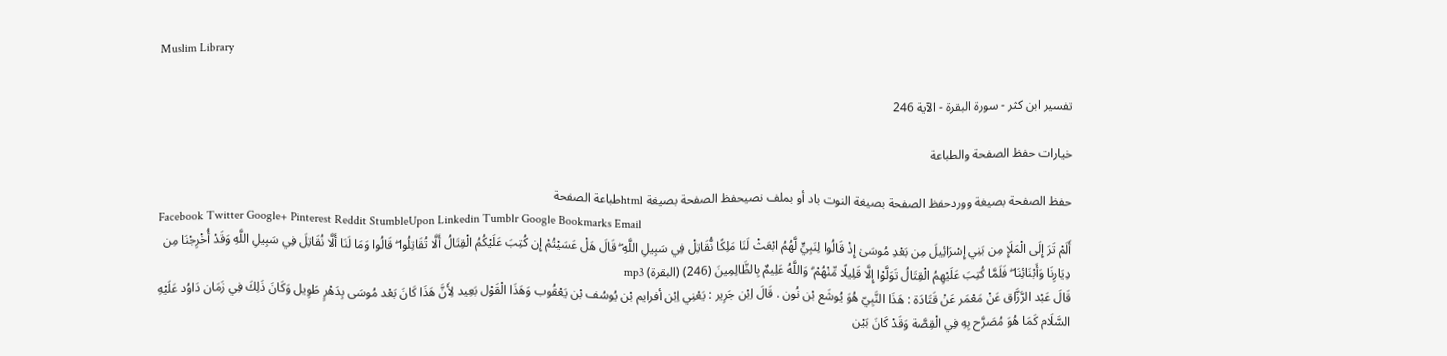Muslim Library

تفسير ابن كثر - سورة البقرة - الآية 246

خيارات حفظ الصفحة والطباعة

حفظ الصفحة بصيغة ووردحفظ الصفحة بصيغة النوت باد أو بملف نصيحفظ الصفحة بصيغة htmlطباعة الصفحة
Facebook Twitter Google+ Pinterest Reddit StumbleUpon Linkedin Tumblr Google Bookmarks Email
أَلَمْ تَرَ إِلَى الْمَلَإِ مِن بَنِي إِسْرَائِيلَ مِن بَعْدِ مُوسَىٰ إِذْ قَالُوا لِنَبِيٍّ لَّهُمُ ابْعَثْ لَنَا مَلِكًا نُّقَاتِلْ فِي سَبِيلِ اللَّهِ ۖ قَالَ هَلْ عَسَيْتُمْ إِن كُتِبَ عَلَيْكُمُ الْقِتَالُ أَلَّا تُقَاتِلُوا ۖ قَالُوا وَمَا لَنَا أَلَّا نُقَاتِلَ فِي سَبِيلِ اللَّهِ وَقَدْ أُخْرِجْنَا مِن دِيَارِنَا وَأَبْنَائِنَا ۖ فَلَمَّا كُتِبَ عَلَيْهِمُ الْقِتَالُ تَوَلَّوْا إِلَّا قَلِيلًا مِّنْهُمْ ۗ وَاللَّهُ عَلِيمٌ بِالظَّالِمِينَ (246) (البقرة) mp3
قَالَ عَبْد الرَّزَّاق عَنْ مَعْمَر عَنْ قَتَادَة : هَذَا النَّبِيّ هُوَ يُوشَع بْن نُون . قَالَ اِبْن جَرِير : يَعْنِي اِبْن أفرايم بْن يُوسُف بْن يَعْقُوب وَهَذَا الْقَوْل بَعِيد لِأَنَّ هَذَا كَانَ بَعْد مُوسَى بِدَهْرٍ طَوِيل وَكَانَ ذَلِكَ فِي زَمَان دَاوُد عَلَيْهِ السَّلَام كَمَا هُوَ مُصَرَّح بِهِ فِي الْقِصَّة وَقَدْ كَانَ بَيْن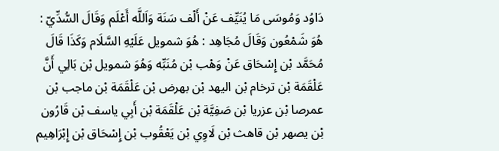دَاوُد وَمُوسَى مَا يُنَيِّف عَنْ أَلْف سَنَة وَاَللَّه أَعْلَم وَقَالَ السُّدِّيّ : هُوَ شَمْعُون وَقَالَ مُجَاهِد : هُوَ شمويل عَلَيْهِ السَّلَام وَكَذَا قَالَ مُحَمَّد بْن إِسْحَاق عَنْ وَهْب بْن مُنَبِّه وَهُوَ شمويل بْن بَالِي أَنَّ عَلْقَمَة بْن ترخام بْن اليهد بْن بهرض بْن عَلْقَمَة بْن ماجب بْن عمرصا بْن عزريا بْن صَفِيَّة بْن عَلْقَمَة بْن أَبِي ياسف بْن قَارُون بْن يصهر بْن قاهث بْن لَاوِي بْن يَعْقُوب بْن إِسْحَاق بْن إِبْرَاهِيم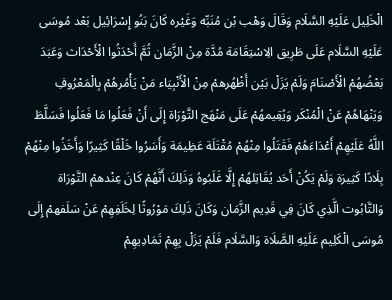الْخَلِيل عَلَيْهِ السَّلَام وَقَالَ وَهْب بْن مُنَبِّه وَغَيْره كَانَ بَنُو إِسْرَائِيل بَعْد مُوسَى عَلَيْهِ السَّلَام عَلَى طَرِيق الِاسْتِقَامَة مُدَّة مِنْ الزَّمَان ثُمَّ أَحْدَثُوا الْأَحْدَاث وَعَبَدَ بَعْضُهُمْ الْأَصْنَامَ وَلَمْ يَزَلْ بَيْن أَظْهُرهمْ مِنْ الْأَنْبِيَاء مَنْ يَأْمُرهُمْ بِالْمَعْرُوفِ وَيَنْهَاهُمْ عَنْ الْمُنْكَر وَيُقِيمهُمْ عَلَى مَنْهَج التَّوْرَاة إِلَى أَنْ فَعَلُوا مَا فَعَلُوا فَسَلَّطَ اللَّهُ عَلَيْهِمْ أَعْدَاءَهُمْ فَقَتَلُوا مِنْهُمْ مُقْتَلَة عَظِيمَة وَأَسَرُوا خَلْقًا كَثِيرًا وَأَخَذُوا مِنْهُمْ بِلَادًا كَثِيرَة وَلَمْ يَكُنْ أَحَد يُقَاتِلهُمْ إِلَّا غَلَبُوهُ وَذَلِكَ أَنَّهُمْ كَانَ عِنْدهمْ التَّوْرَاة وَالتَّابُوت الَّذِي كَانَ فِي قَدِيم الزَّمَان وَكَانَ ذَلِكَ مَوْرُوثًا لِخَلَفِهِمْ عَنْ سَلَفهمْ إِلَى مُوسَى الْكَلِيم عَلَيْهِ الصَّلَاة وَالسَّلَام فَلَمْ يَزَلْ بِهِمْ تَمَادِيهِمْ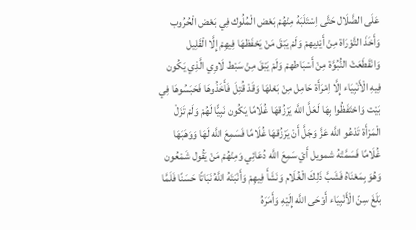عَلَى الضَّلَال حَتَّى اِسْتَلَبَهُ مِنْهُمْ بَعْض الْمُلُوك فِي بَعْض الْحُرُوب وَأَخَذَ التَّوْرَاة مِنْ أَيْدِيهمْ وَلَمْ يَبْقَ مَنْ يَحْفَظهَا فِيهِمْ إِلَّا الْقَلِيل وَانْقَطَعَتْ النُّبُوَّة مِنْ أَسْبَاطهمْ وَلَمْ يَبْقَ مِنْ سَبْط لَاوِي الَّذِي يَكُون فِيهِ الْأَنْبِيَاء إِلَّا اِمْرَأَة حَامِل مِنْ بَعْلهَا وَقَدْ قُتِلَ فَأَخَذُوهَا فَحَبَسُوهَا فِي بَيْت وَاحْتَفَظُوا بِهَا لَعَلَّ اللَّه يَرْزُقهَا غُلَامًا يَكُون نَبِيًّا لَهُمْ وَلَمْ تَزَلْ الْمَرْأَة تَدْعُو اللَّه عَزَّ وَجَلَّ أَنْ يَرْزُقهَا غُلَامًا فَسَمِعَ اللَّه لَهَا وَوَهَبَهَا غُلَامًا فَسَمَّتْهُ شمويل أَيْ سَمِعَ اللَّه دُعَائِي وَمِنْهُمْ مَنْ يَقُول شَمْعُون وَهُوَ بِمَعْنَاهُ فَشَبَّ ذَلِكَ الْغُلَام وَنَشَأَ فِيهِمْ وَأَنْبَتَهُ اللَّهُ نَبَاتًا حَسَنًا فَلَمَّا بَلَغَ سِنّ الْأَنْبِيَاء أَوْحَى اللَّه إِلَيْهِ وَأَمَرَهُ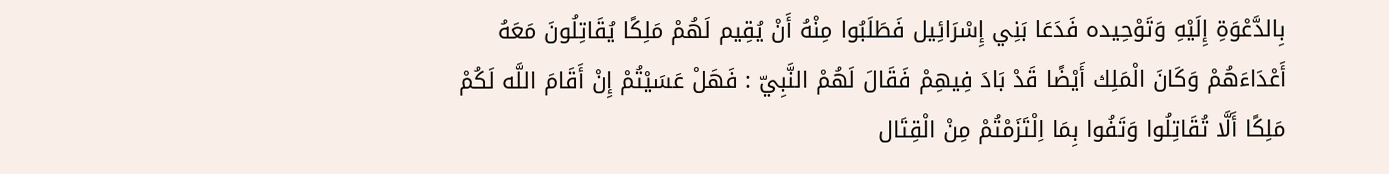بِالدَّعْوَةِ إِلَيْهِ وَتَوْحِيده فَدَعَا بَنِي إِسْرَائِيل فَطَلَبُوا مِنْهُ أَنْ يُقِيم لَهُمْ مَلِكًا يُقَاتِلُونَ مَعَهُ أَعْدَاءَهُمْ وَكَانَ الْمَلِك أَيْضًا قَدْ بَادَ فِيهِمْ فَقَالَ لَهُمْ النَّبِيّ : فَهَلْ عَسَيْتُمْ إِنْ أَقَامَ اللَّه لَكُمْ مَلِكًا أَلَّا تُقَاتِلُوا وَتَفُوا بِمَا اِلْتَزَمْتُمْ مِنْ الْقِتَال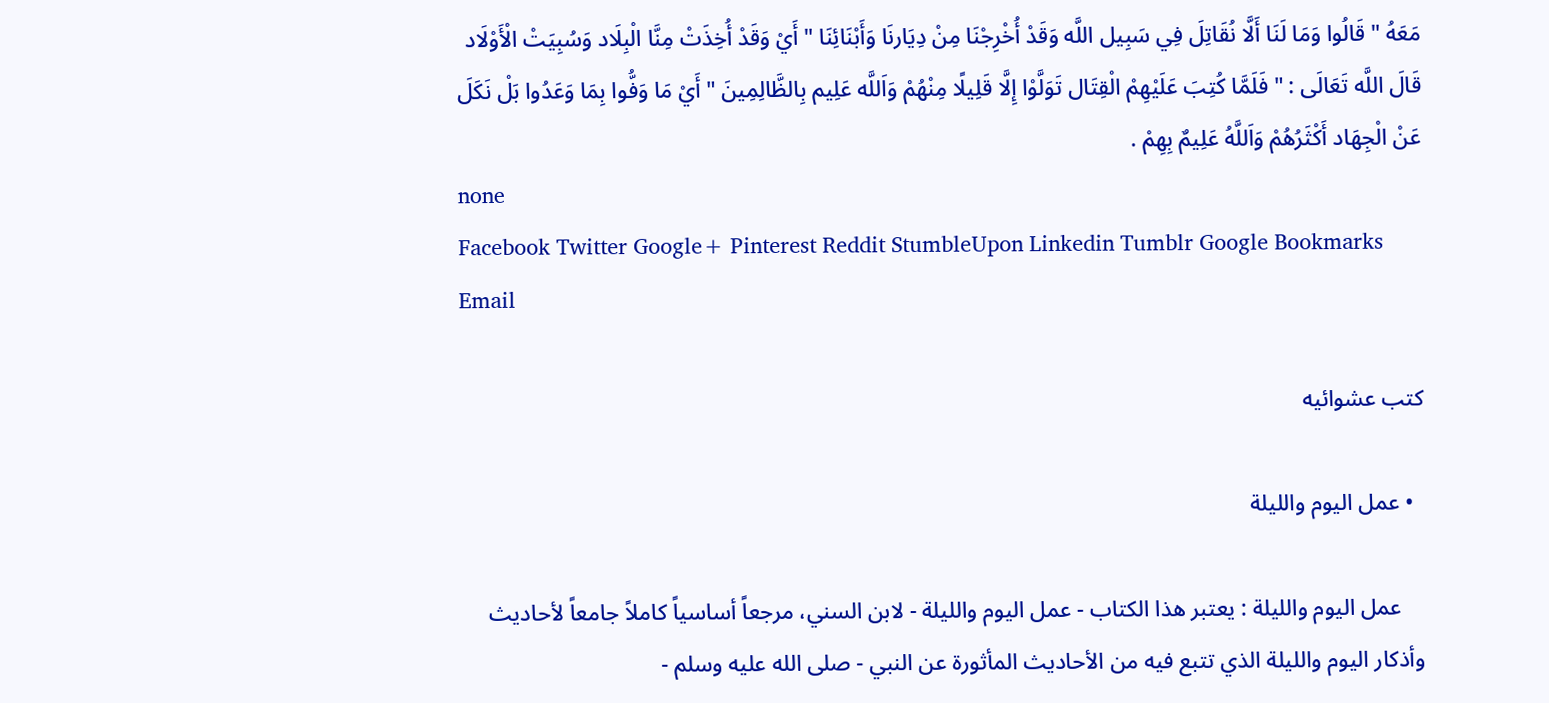مَعَهُ " قَالُوا وَمَا لَنَا أَلَّا نُقَاتِلَ فِي سَبِيل اللَّه وَقَدْ أُخْرِجْنَا مِنْ دِيَارنَا وَأَبْنَائِنَا " أَيْ وَقَدْ أُخِذَتْ مِنَّا الْبِلَاد وَسُبِيَتْ الْأَوْلَاد قَالَ اللَّه تَعَالَى : " فَلَمَّا كُتِبَ عَلَيْهِمْ الْقِتَال تَوَلَّوْا إِلَّا قَلِيلًا مِنْهُمْ وَاَللَّه عَلِيم بِالظَّالِمِينَ " أَيْ مَا وَفُّوا بِمَا وَعَدُوا بَلْ نَكَلَ عَنْ الْجِهَاد أَكْثَرُهُمْ وَاَللَّهُ عَلِيمٌ بِهِمْ .
none
Facebook Twitter Google+ Pinterest Reddit StumbleUpon Linkedin Tumblr Google Bookmarks Email

كتب عشوائيه

  • عمل اليوم والليلة

    عمل اليوم والليلة : يعتبر هذا الكتاب - عمل اليوم والليلة - لابن السني، مرجعاً أساسياً كاملاً جامعاً لأحاديث وأذكار اليوم والليلة الذي تتبع فيه من الأحاديث المأثورة عن النبي - صلى الله عليه وسلم -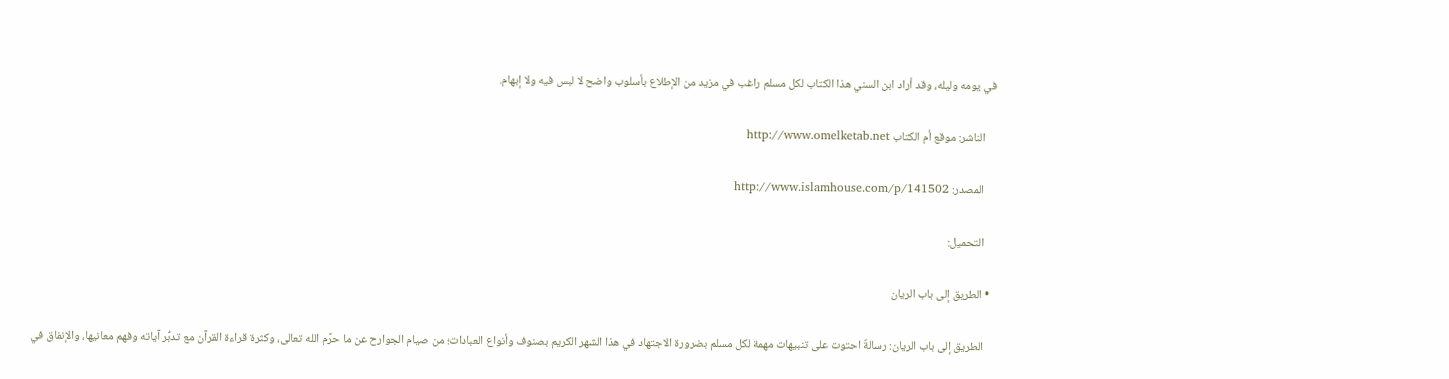في يومه وليله، وقد أراد ابن السني هذا الكتاب لكل مسلم راغب في مزيد من الإطلاع بأسلوب واضح لا لبس فيه ولا إبهام.

    الناشر: موقع أم الكتاب http://www.omelketab.net

    المصدر: http://www.islamhouse.com/p/141502

    التحميل:

  • الطريق إلى باب الريان

    الطريق إلى باب الريان: رسالةٌ احتوت على تنبيهات مهمة لكل مسلم بضرورة الاجتهاد في هذا الشهر الكريم بصنوف وأنواع العبادات؛ من صيام الجوارح عن ما حرَّم الله تعالى، وكثرة قراءة القرآن مع تدبُّر آياته وفهم معانيها، والإنفاق في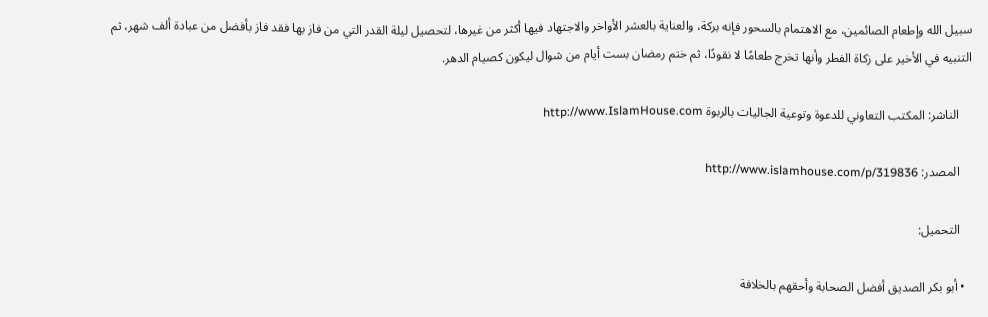سبيل الله وإطعام الصائمين، مع الاهتمام بالسحور فإنه بركة، والعناية بالعشر الأواخر والاجتهاد فيها أكثر من غيرها، لتحصيل ليلة القدر التي من فاز بها فقد فاز بأفضل من عبادة ألف شهر، ثم التنبيه في الأخير على زكاة الفطر وأنها تخرج طعامًا لا نقودًا، ثم ختم رمضان بست أيام من شوال ليكون كصيام الدهر.

    الناشر: المكتب التعاوني للدعوة وتوعية الجاليات بالربوة http://www.IslamHouse.com

    المصدر: http://www.islamhouse.com/p/319836

    التحميل:

  • أبو بكر الصديق أفضل الصحابة وأحقهم بالخلافة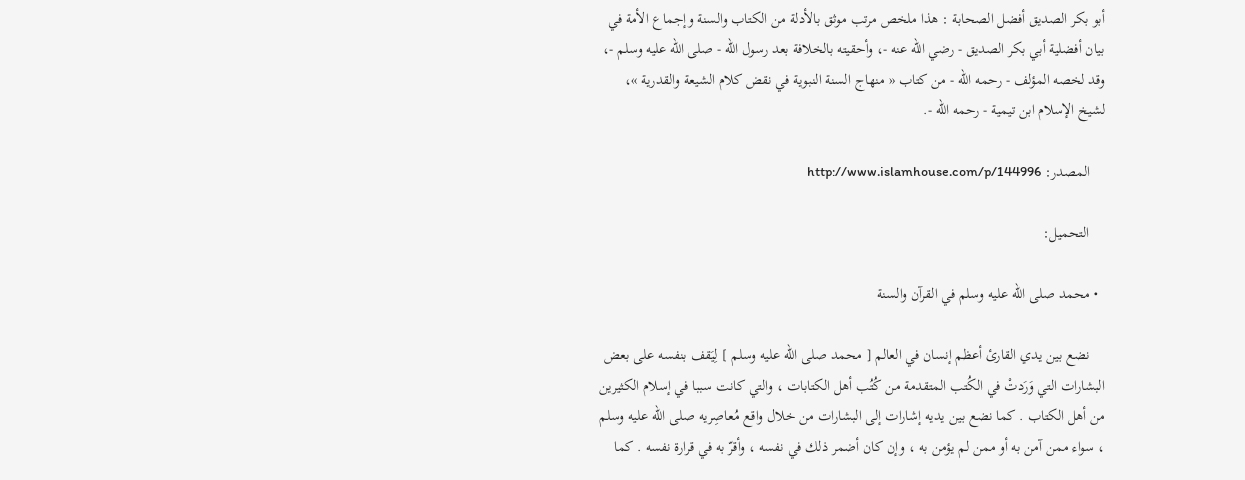أبو بكر الصديق أفضل الصحابة : هذا ملخص مرتب موثق بالأدلة من الكتاب والسنة وإجماع الأمة في بيان أفضلية أبي بكر الصديق - رضي الله عنه -، وأحقيته بالخلافة بعد رسول الله - صلى الله عليه وسلم -، وقد لخصه المؤلف - رحمه الله - من كتاب « منهاج السنة النبوية في نقض كلام الشيعة والقدرية »، لشيخ الإسلام ابن تيمية - رحمه الله -.

    المصدر: http://www.islamhouse.com/p/144996

    التحميل:

  • محمد صلى الله عليه وسلم في القرآن والسنة

    نضع بين يدي القارئ أعظم إنسان في العالم [ محمد صلى الله عليه وسلم ] لِيَقف بنفسه على بعض البشارات التي وَرَدتْ في الكُتب المتقدمة من كُتُب أهل الكتابات ، والتي كانت سببا في إسلام الكثيرين من أهل الكتاب . كما نضع بين يديه إشارات إلى البشارات من خلال واقع مُعاصِريه صلى الله عليه وسلم ، سواء ممن آمن به أو ممن لم يؤمن به ، وإن كان أضمر ذلك في نفسه ، وأقرّ به في قرارة نفسه . كما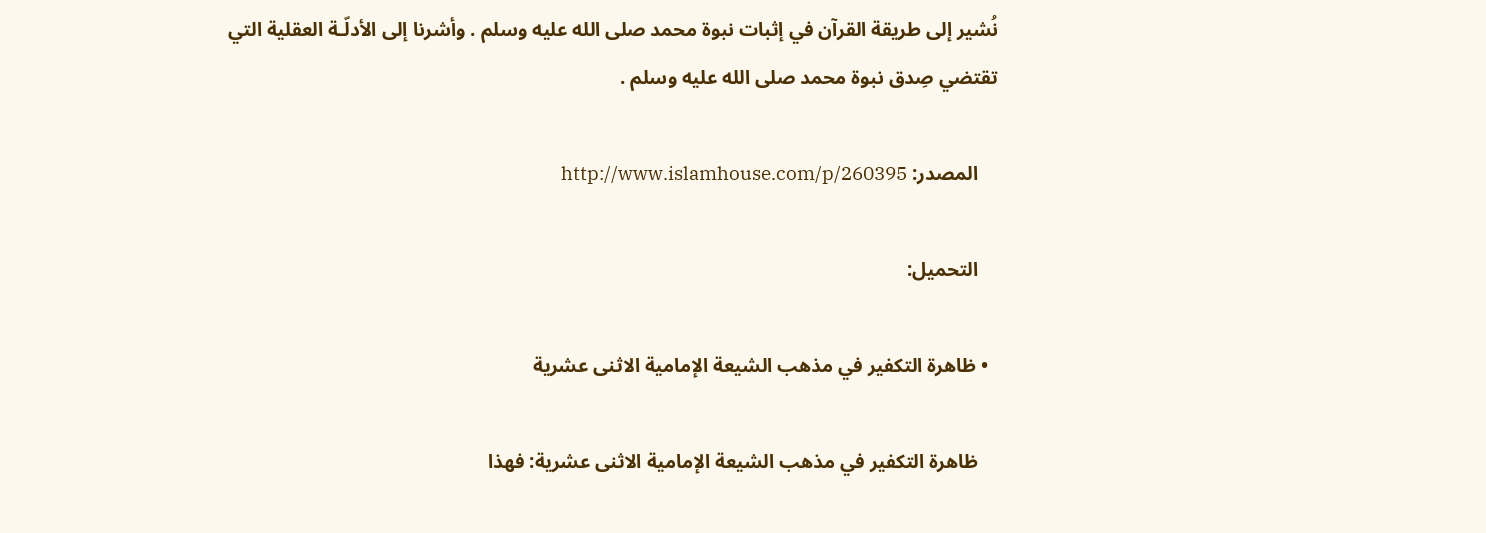نُشير إلى طريقة القرآن في إثبات نبوة محمد صلى الله عليه وسلم . وأشرنا إلى الأدلّـة العقلية التي تقتضي صِدق نبوة محمد صلى الله عليه وسلم .

    المصدر: http://www.islamhouse.com/p/260395

    التحميل:

  • ظاهرة التكفير في مذهب الشيعة الإمامية الاثنى عشرية

    ظاهرة التكفير في مذهب الشيعة الإمامية الاثنى عشرية: فهذا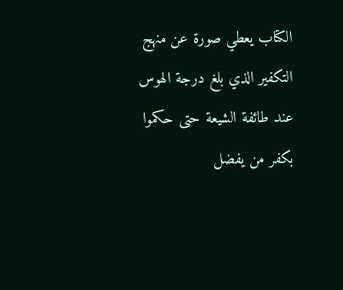الكتاب يعطي صورة عن منهج التكفير الذي بلغ درجة الهوس عند طائفة الشيعة حتى حكموا بكفر من يفضل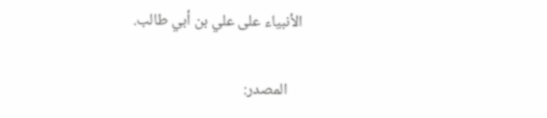الأنبياء على علي بن أبي طالب.

    المصدر: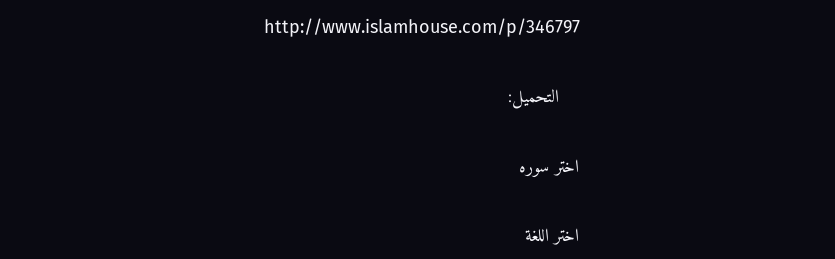http://www.islamhouse.com/p/346797

    التحميل:

اختر سوره

اختر اللغة